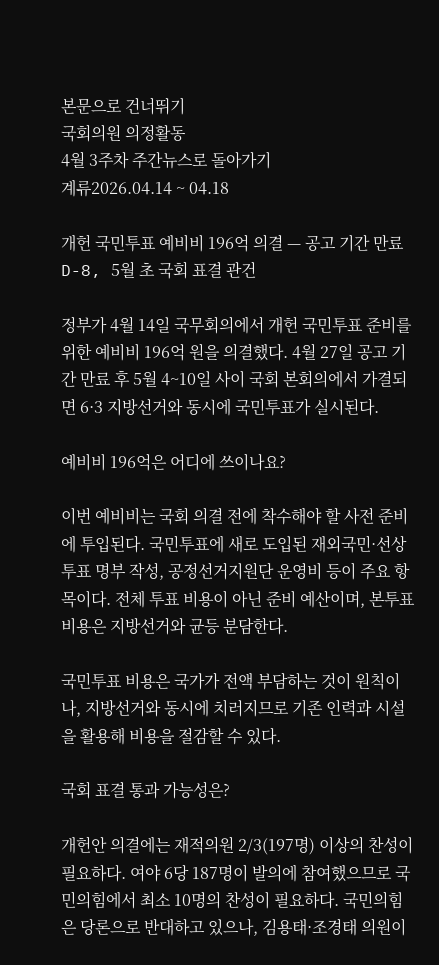본문으로 건너뛰기
국회의원 의정활동
4월 3주차 주간뉴스로 돌아가기
계류2026.04.14 ~ 04.18

개헌 국민투표 예비비 196억 의결 — 공고 기간 만료 D-8, 5월 초 국회 표결 관건

정부가 4월 14일 국무회의에서 개헌 국민투표 준비를 위한 예비비 196억 원을 의결했다. 4월 27일 공고 기간 만료 후 5월 4~10일 사이 국회 본회의에서 가결되면 6·3 지방선거와 동시에 국민투표가 실시된다.

예비비 196억은 어디에 쓰이나요?

이번 예비비는 국회 의결 전에 착수해야 할 사전 준비에 투입된다. 국민투표에 새로 도입된 재외국민·선상투표 명부 작성, 공정선거지원단 운영비 등이 주요 항목이다. 전체 투표 비용이 아닌 준비 예산이며, 본투표 비용은 지방선거와 균등 분담한다.

국민투표 비용은 국가가 전액 부담하는 것이 원칙이나, 지방선거와 동시에 치러지므로 기존 인력과 시설을 활용해 비용을 절감할 수 있다.

국회 표결 통과 가능성은?

개헌안 의결에는 재적의원 2/3(197명) 이상의 찬성이 필요하다. 여야 6당 187명이 발의에 참여했으므로 국민의힘에서 최소 10명의 찬성이 필요하다. 국민의힘은 당론으로 반대하고 있으나, 김용태·조경태 의원이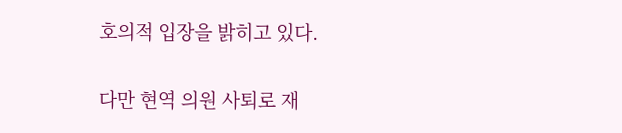호의적 입장을 밝히고 있다.

다만 현역 의원 사퇴로 재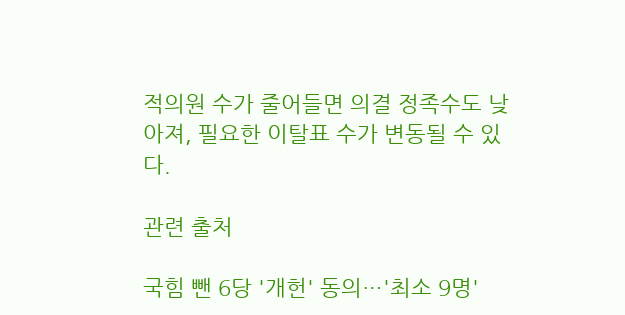적의원 수가 줄어들면 의결 정족수도 낮아져, 필요한 이탈표 수가 변동될 수 있다.

관련 출처

국힘 뺀 6당 '개헌' 동의…'최소 9명'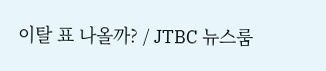이탈 표 나올까? / JTBC 뉴스룸